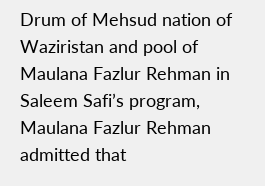Drum of Mehsud nation of Waziristan and pool of Maulana Fazlur Rehman in Saleem Safi’s program, Maulana Fazlur Rehman admitted that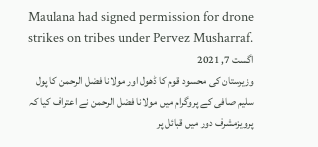Maulana had signed permission for drone strikes on tribes under Pervez Musharraf.
اگست 7, 2021
وزیرستان کی محسود قوم کا ڈھول اور مولانا فضل الرحمن کا پول
سلیم صافی کے پروگرام میں مولانا فضل الرحمن نے اعتراف کیا کہ پرویزمشرف دور میں قبائل پر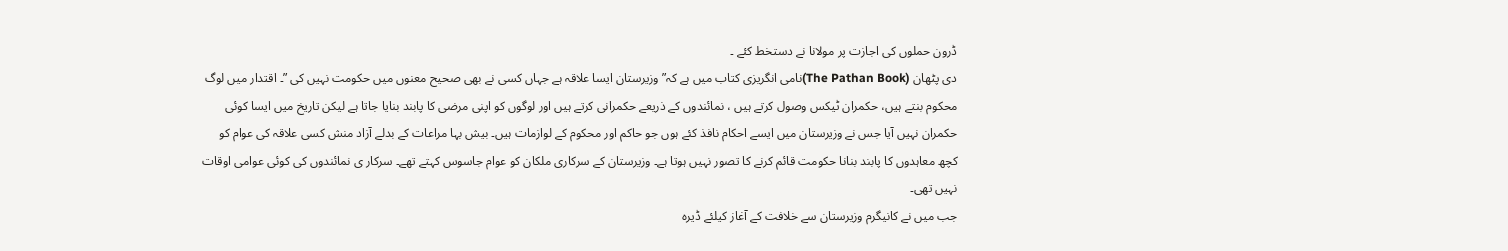ڈرون حملوں کی اجازت پر مولانا نے دستخط کئے ۔
دی پٹھان (The Pathan Book)نامی انگریزی کتاب میں ہے کہ” وزیرستان ایسا علاقہ ہے جہاں کسی نے بھی صحیح معنوں میں حکومت نہیں کی ”۔ اقتدار میں لوگ محکوم بنتے ہیں، حکمران ٹیکس وصول کرتے ہیں ، نمائندوں کے ذریعے حکمرانی کرتے ہیں اور لوگوں کو اپنی مرضی کا پابند بنایا جاتا ہے لیکن تاریخ میں ایسا کوئی حکمران نہیں آیا جس نے وزیرستان میں ایسے احکام نافذ کئے ہوں جو حاکم اور محکوم کے لوازمات ہیں۔ بیش بہا مراعات کے بدلے آزاد منش کسی علاقہ کی عوام کو کچھ معاہدوں کا پابند بنانا حکومت قائم کرنے کا تصور نہیں ہوتا ہے۔ وزیرستان کے سرکاری ملکان کو عوام جاسوس کہتے تھے۔ سرکار ی نمائندوں کی کوئی عوامی اوقات نہیں تھی۔
جب میں نے کانیگرم وزیرستان سے خلافت کے آغاز کیلئے ڈیرہ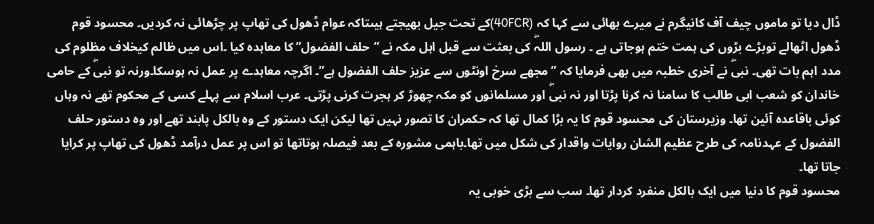ڈال دیا تو ماموں چیف آف کانیگرم نے میرے بھائی سے کہا کہ (40FCR)کے تحت جیل بھیجتے ہیںتاکہ عوام ڈھول کی تھاپ پر چڑھائی نہ کردیں۔ محسود قوم ڈھول اٹھالے توبڑے بڑوں کی ہمت ختم ہوجاتی ہے ۔ رسول اللہۖ کی بعثت سے قبل اہل مکہ نے ”حلف الفضول” کا معاہدہ کیا ۔اس میں ظالم کیخلاف مظلوم کی مدد اہم بات تھی۔ نبیۖ نے آخری خطبہ میں بھی فرمایا کہ ”مجھے سرخ اونٹوں سے عزیز حلف الفضول ہے”۔ اگرچہ معاہدے پر عمل نہ ہوسکا۔ورنہ تو نبیۖ کے حامی خاندان کو شعب ابی طالب کا سامنا نہ کرنا پڑتا اور نہ نبیۖ اور مسلمانوں کو مکہ چھوڑ کر ہجرت کرنی پڑتی۔ عرب اسلام سے پہلے کسی کے محکوم تھے نہ وہاں کوئی باقاعدہ آئین تھا۔ وزیرستان کی محسود قوم کا یہ بڑا کمال تھا کہ حکمران کا تصور نہیں تھا لیکن ایک دستور کے وہ بالکل پابند تھے اور وہ دستور حلف الفضول کے عہدنامہ کی طرح عظیم الشان روایات واقدار کی شکل میں تھا۔باہمی مشورہ کے بعد فیصلہ ہوتاتھا تو اس پر عمل درآمد ڈھول کی تھاپ پر کرایا جاتا تھا۔
محسود قوم کا دنیا میں ایک بالکل منفرد کردار تھا۔ سب سے بڑی خوبی یہ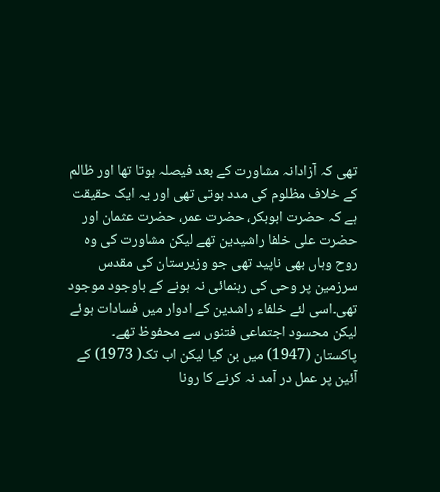تھی کہ آزادانہ مشاورت کے بعد فیصلہ ہوتا تھا اور ظالم کے خلاف مظلوم کی مدد ہوتی تھی اور یہ ایک حقیقت ہے کہ حضرت ابوبکر، حضرت عمر، حضرت عثمان اور حضرت علی خلفا راشیدین تھے لیکن مشاورت کی وہ روح وہاں بھی ناپید تھی جو وزیرستان کی مقدس سرزمین پر وحی کی رہنمائی نہ ہونے کے باوجود موجود تھی۔اسی لئے خلفاء راشدین کے ادوار میں فسادات ہوئے لیکن محسود اجتماعی فتنوں سے محفوظ تھے۔
پاکستان (1947) میں بن گیا لیکن اب تک( 1973) کے آئین پر عمل در آمد نہ کرنے کا رونا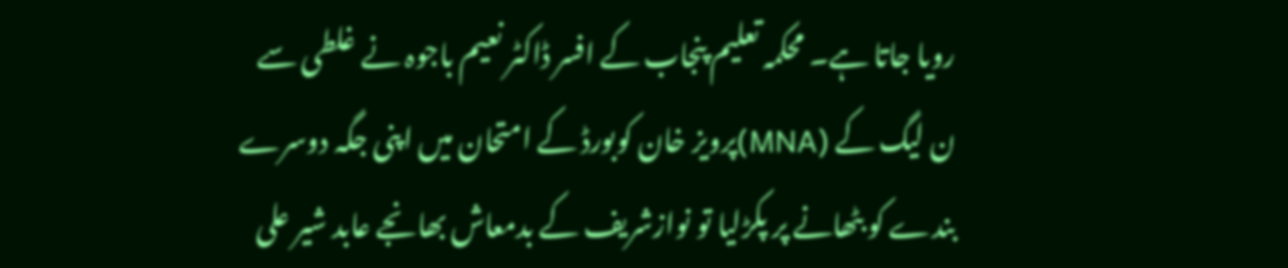رویا جاتا ہے۔ محکمہ تعلیم پنجاب کے افسر ڈاکٹر نعیم باجوہ نے غلطی سے ن لیگ کے (MNA)پرویز خان کوبورڈ کے امتحان میں اپنی جگہ دوسرے بندے کو بٹھانے پر پکڑلیا تو نوازشریف کے بدمعاش بھانجے عابد شیر علی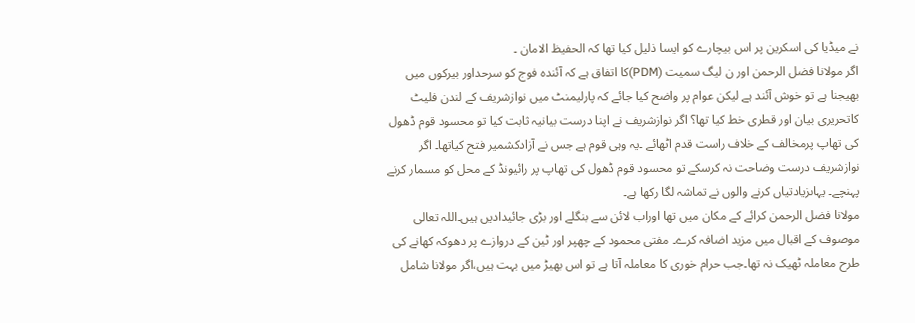نے میڈیا کی اسکرین پر اس بیچارے کو ایسا ذلیل کیا تھا کہ الحفیظ الامان ۔
اگر مولانا فضل الرحمن اور ن لیگ سمیت (PDM)کا اتفاق ہے کہ آئندہ فوج کو سرحداور بیرکوں میں بھیجنا ہے تو خوش آئند ہے لیکن عوام پر واضح کیا جائے کہ پارلیمنٹ میں نوازشریف کے لندن فلیٹ کاتحریری بیان اور قطری خط کیا تھا؟ اگر نوازشریف نے اپنا درست بیانیہ ثابت کیا تو محسود قوم ڈھول کی تھاپ پرمخالف کے خلاف راست قدم اٹھائے ۔یہ وہی قوم ہے جس نے آزادکشمیر فتح کیاتھا۔ اگر نوازشریف درست وضاحت نہ کرسکے تو محسود قوم ڈھول کی تھاپ پر رائیونڈ کے محل کو مسمار کرنے پہنچے۔ یہاںزیادتیاں کرنے والوں نے تماشہ لگا رکھا ہے۔
مولانا فضل الرحمن کرائے کے مکان میں تھا اوراب لائن سے بنگلے اور بڑی جائیدادیں ہیں۔اللہ تعالی موصوف کے اقبال میں مزید اضافہ کرے۔ مفتی محمود کے چھپر اور ٹین کے دروازے پر دھوکہ کھانے کی طرح معاملہ ٹھیک نہ تھا۔جب حرام خوری کا معاملہ آتا ہے تو اس بھیڑ میں بہت ہیں،اگر مولانا شامل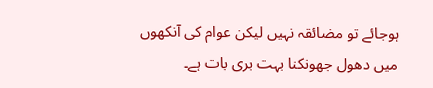ہوجائے تو مضائقہ نہیں لیکن عوام کی آنکھوں میں دھول جھونکنا بہت بری بات ہے۔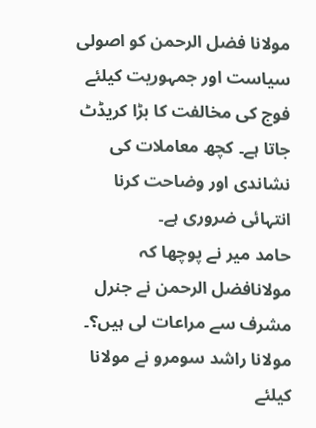مولانا فضل الرحمن کو اصولی سیاست اور جمہوریت کیلئے فوج کی مخالفت کا بڑا کریڈٹ جاتا ہے۔ کچھ معاملات کی نشاندی اور وضاحت کرنا انتہائی ضروری ہے۔
حامد میر نے پوچھا کہ مولانافضل الرحمن نے جنرل مشرف سے مراعات لی ہیں؟۔ مولانا راشد سومرو نے مولانا کیلئے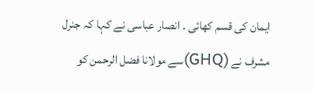ایمان کی قسم کھائی ۔ انصار عباسی نے کہا کہ جنرل مشرف نے (GHQ)سے مولانا فضل الرحمن کو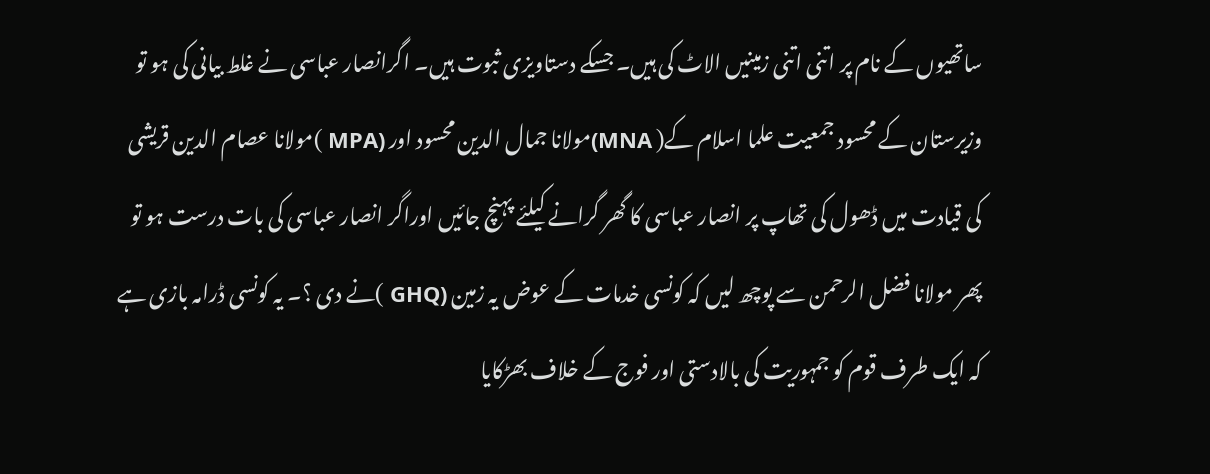ساتھیوں کے نام پر اتنی اتنی زمینیں الاٹ کی ہیں۔ جسکے دستاویزی ثبوت ہیں۔ اگرانصار عباسی نے غلط بیانی کی ہو تو وزیرستان کے محسود جمعیت علما اسلام کے( MNA)مولانا جمال الدین محسود اور (MPA )مولانا عصام الدین قریشی کی قیادت میں ڈھول کی تھاپ پر انصار عباسی کا گھر گرانے کیلئے پہنچ جائیں اوراگر انصار عباسی کی بات درست ہو تو پھر مولانا فضل الرحمن سے پوچھ لیں کہ کونسی خدمات کے عوض یہ زمین (GHQ )نے دی ؟۔ یہ کونسی ڈرامہ بازی ہے کہ ایک طرف قوم کو جمہوریت کی بالادستی اور فوج کے خلاف بھڑکایا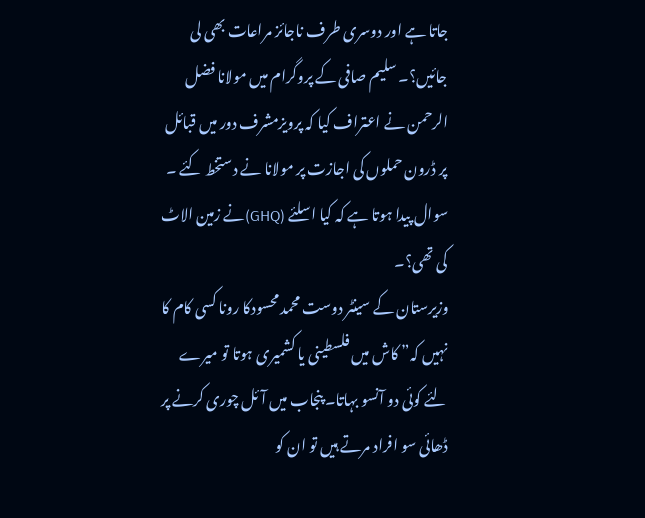جاتا ہے اور دوسری طرف ناجائز مراعات بھی لی جائیں؟۔ سلیم صافی کے پروگرام میں مولانا فضل الرحمن نے اعتراف کیا کہ پرویزمشرف دور میں قبائل پر ڈرون حملوں کی اجازت پر مولانا نے دستخط کئے ۔ سوال پیدا ہوتا ہے کہ کیا اسلئے (GHQ)نے زمین الاٹ کی تھی؟۔
وزیرستان کے سینٹر دوست محمد محسودکا رونا کسی کام کا نہیں کہ” کاش میں فلسطینی یا کشمیری ہوتا تو میرے لئے کوئی دو آنسو بہاتا۔ پنجاب میں آئل چوری کرنے پر ڈھائی سو افراد مرتے ہیں تو ان کو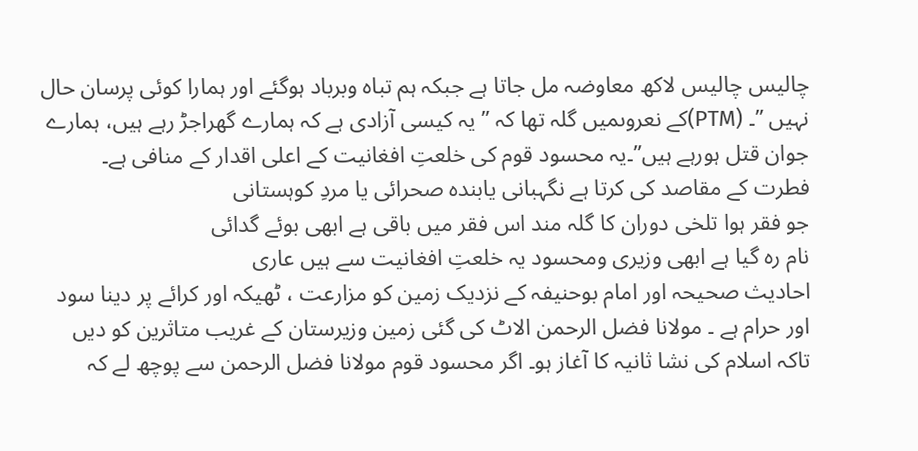چالیس چالیس لاکھ معاوضہ مل جاتا ہے جبکہ ہم تباہ وبرباد ہوگئے اور ہمارا کوئی پرسان حال نہیں ”۔ (PTM)کے نعروںمیں گلہ تھا کہ ”یہ کیسی آزادی ہے کہ ہمارے گھراجڑ رہے ہیں، ہمارے جوان قتل ہورہے ہیں”۔یہ محسود قوم کی خلعتِ افغانیت کے اعلی اقدار کے منافی ہے۔
فطرت کے مقاصد کی کرتا ہے نگہبانی یابندہ صحرائی یا مردِ کوہستانی
جو فقر ہوا تلخی دوران کا گلہ مند اس فقر میں باقی ہے ابھی بوئے گدائی
نام رہ گیا ہے ابھی وزیری ومحسود یہ خلعتِ افغانیت سے ہیں عاری
احادیث صحیحہ اور امام بوحنیفہ کے نزدیک زمین کو مزارعت ، ٹھیکہ اور کرائے پر دینا سود اور حرام ہے ۔ مولانا فضل الرحمن الاٹ کی گئی زمین وزیرستان کے غریب متاثرین کو دیں تاکہ اسلام کی نشا ثانیہ کا آغاز ہو۔ اگر محسود قوم مولانا فضل الرحمن سے پوچھ لے کہ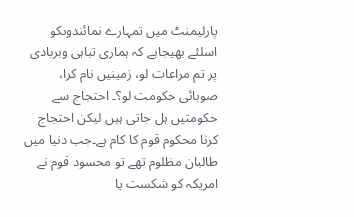پارلیمنٹ میں تمہارے نمائندوںکو اسلئے بھیجاہے کہ ہماری تباہی وبربادی پر تم مراعات لو، زمینیں نام کرا، صوبائی حکومت لو؟۔ احتجاج سے حکومتیں ہل جاتی ہیں لیکن احتجاج کرنا محکوم قوم کا کام ہے۔جب دنیا میں طالبان مظلوم تھے تو محسود قوم نے امریکہ کو شکست یا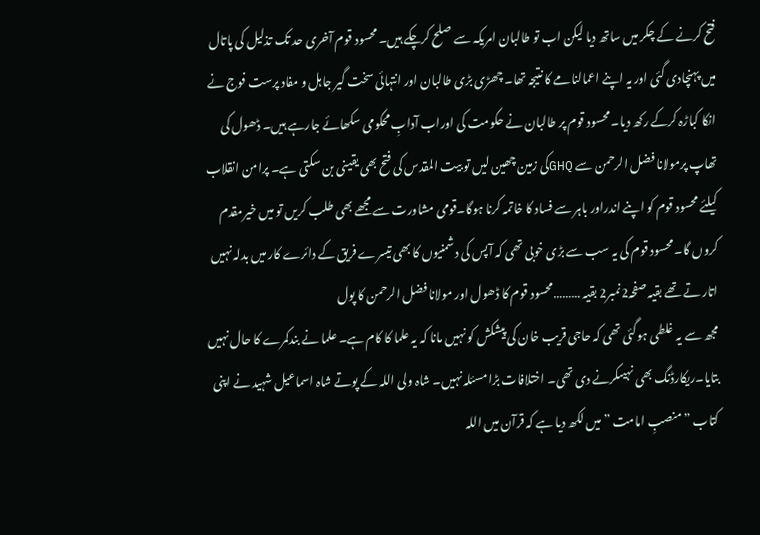فتح کرنے کے چکر میں ساتھ دیا لیکن اب تو طالبان امریکہ سے صلح کرچکے ہیں۔ محسود قوم آخری حد تک تذلیل کی پاتال میں پہنچادی گئی اور یہ اپنے اعمالنامے کا نتیجہ تھا۔ چھڑی بڑی طالبان اور انتہائی سخت گیر جاہل و مفاد پرست فوج نے انکا کباڑہ کرکے رکھ دیا۔ محسود قوم پر طالبان نے حکومت کی اوراب آدابِ محکومی سکھائے جارہے ہیں۔ ڈھول کی تھاپ پرمولانا فضل الرحمن سے GHQکی زمین چھین لیں تو بیت المقدس کی فتح بھی یقینی بن سکتی ہے۔ پرامن انقلاب کیلئے محسود قوم کو اپنے اندراور باہر سے فساد کا خاتمہ کرنا ہوگا۔قومی مشاورت سے مجھے بھی طلب کریں تو میں خیرمقدم کروں گا۔ محسود قوم کی یہ سب سے بڑی خوبی تھی کہ آپس کی دشمنیوں کا بھی تیسرے فریق کے دائرے کار میں بدلہ نہیں اتار تے تھے بقیہ صفحہ2نمبر2 بقیہ ………محسود قوم کا ڈھول اور مولانا فضل الرحمن کا پول
مجھ سے یہ غلطی ہوگئی تھی کہ حاجی قریب خان کی پیشکش کو نہیں مانا کہ یہ علما کا کام ہے۔ علما نے بندکمرے کا حال نہیں بتایا۔ریکارڈنگ بھی نہیںکرنے دی تھی۔ اختلافات بڑا مسئلہ نہیں۔ شاہ ولی اللہ کے پوتے شاہ اسماعیل شہید نے اپنی کتاب ”منصبِ امامت ” میں لکھ دیا ہے کہ قرآن میں اللہ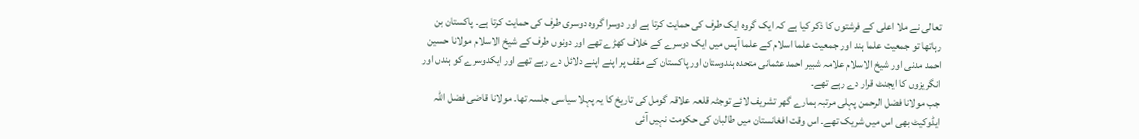تعالی نے ملا اعلی کے فرشتوں کا ذکر کیا ہے کہ ایک گروہ ایک طرف کی حمایت کرتا ہے اور دوسرا گروہ دوسری طرف کی حمایت کرتا ہے۔ پاکستان بن رہاتھا تو جمعیت علما ہند اور جمعیت علما اسلام کے علما آپس میں ایک دوسرے کے خلاف کھڑے تھے اور دونوں طرف کے شیخ الاسلام مولانا حسین احمد مدنی اور شیخ الاسلام علامہ شبیر احمد عثمانی متحدہ ہندوستان اور پاکستان کے مقف پر اپنے اپنے دلائل دے رہے تھے اور ایکدوسرے کو ہندں اور انگریزوں کا ایجنٹ قرار دے رہے تھے۔
جب مولانا فضل الرحمن پہلی مرتبہ ہمارے گھر تشریف لائے توجٹہ قلعہ علاقہ گومل کی تاریخ کا یہ پہلا سیاسی جلسہ تھا۔ مولانا قاضی فضل اللہ ایڈوکیٹ بھی اس میں شریک تھے۔ اس وقت افغانستان میں طالبان کی حکومت نہیں آئی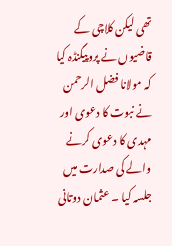تھی لیکن کلاچی کے قاضیوں نے پروپیگنڈہ کیا کہ مولانا فضل الرحمن نے نبوت کا دعوی اور مہدی کا دعوی کرنے والے کی صدارت میں جلسہ کیا ۔ عثمان دوتانی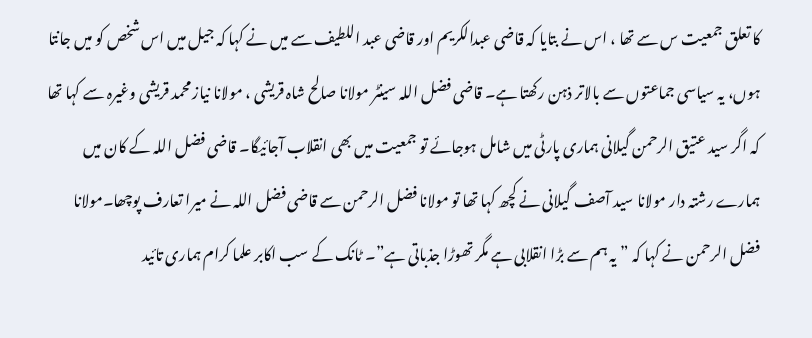کا تعلق جمعیت س سے تھا ، اس نے بتایا کہ قاضی عبدالکریم اور قاضی عبد اللطیف سے میں نے کہا کہ جیل میں اس شخص کو میں جانتا ہوں، یہ سیاسی جماعتوں سے بالاتر ذہن رکھتا ہے۔ قاضی فضل اللہ سینٹر مولانا صالح شاہ قریشی ، مولانا نیاز محمد قریشی وغیرہ سے کہا تھا کہ اگر سید عتیق الرحمن گیلانی ہماری پارٹی میں شامل ہوجائے تو جمعیت میں بھی انقلاب آجائیگا۔ قاضی فضل اللہ کے کان میں ہمارے رشتہ دار مولانا سید آصف گیلانی نے کچھ کہا تھا تو مولانا فضل الرحمن سے قاضی فضل اللہ نے میرا تعارف پوچھا۔مولانا فضل الرحمن نے کہا کہ ”یہ ہم سے بڑا انقلابی ہے مگر تھوڑا جذباتی ہے”۔ ٹانک کے سب اکابر علما کرام ہماری تائید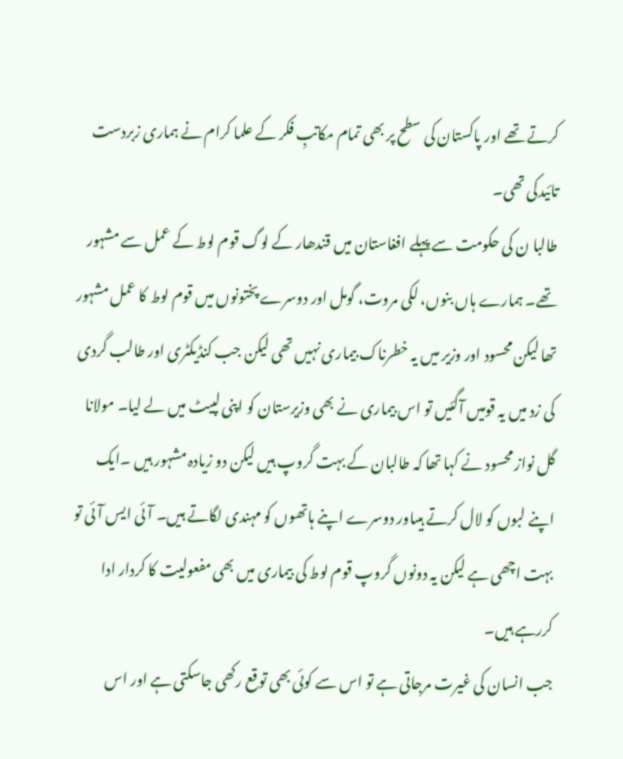کرتے تھے اور پاکستان کی سطح پر بھی تمام مکاتبِ فکر کے علما کرام نے ہماری زبردست تائیدکی تھی۔
طالبا ن کی حکومت سے پہلے افغاستان میں قندھار کے لوگ قوم لوط کے عمل سے مشہور تھے۔ ہمارے ہاں بنوں، لکی مروت، گومل اور دوسرے پختونوں میں قوم لوط کا عمل مشہور تھا لیکن محسود اور وزیر میں یہ خطرناک بیماری نہیں تھی لیکن جب کنڈیکٹری اور طالب گردی کی زد میں یہ قومیں آگئیں تو اس بیماری نے بھی وزیرستان کو اپنی لپیٹ میں لے لیا۔ مولانا گل نواز محسود نے کہا تھا کہ طالبان کے بہت گروپ ہیں لیکن دو زیادہ مشہور ہیں ۔ایک اپنے لبوں کو لال کرتے ہیںاور دوسرے اپنے ہاتھوں کو مہندی لگاتے ہیں۔ آئی ایس آئی تو بہت اچھی ہے لیکن یہ دونوں گروپ قوم لوط کی بیماری میں بھی مفعولیت کا کردار ادا کررہے ہیں۔
جب انسان کی غیرت مرجاتی ہے تو اس سے کوئی بھی توقع رکھی جاسکتی ہے اور اس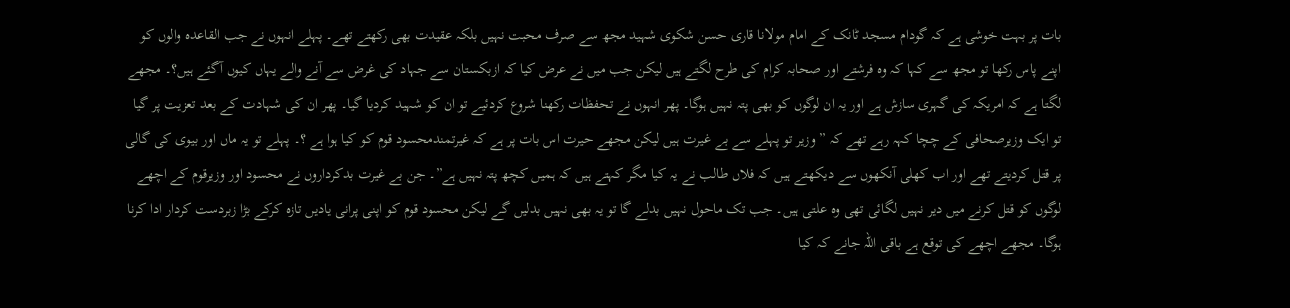بات پر بہت خوشی ہے کہ گودام مسجد ٹانک کے امام مولانا قاری حسن شکوی شہید مجھ سے صرف محبت نہیں بلکہ عقیدت بھی رکھتے تھے۔ پہلے انہوں نے جب القاعدہ والوں کو اپنے پاس رکھا تو مجھ سے کہا کہ وہ فرشتے اور صحابہ کرام کی طرح لگتے ہیں لیکن جب میں نے عرض کیا کہ ازبکستان سے جہاد کی غرض سے آنے والے یہاں کیوں آگئے ہیں؟۔ مجھے لگتا ہے کہ امریکہ کی گہری سازش ہے اور یہ ان لوگوں کو بھی پتہ نہیں ہوگا۔ پھر انہوں نے تحفظات رکھنا شروع کردئیے تو ان کو شہید کردیا گیا۔ پھر ان کی شہادت کے بعد تعزیت پر گیا تو ایک وزیرصحافی کے چچا کہہ رہے تھے کہ ”وزیر تو پہلے سے بے غیرت ہیں لیکن مجھے حیرت اس بات پر ہے کہ غیرتمندمحسود قوم کو کیا ہوا ہے ؟۔ پہلے تو یہ ماں اور بیوی کی گالی پر قتل کردیتے تھے اور اب کھلی آنکھوں سے دیکھتے ہیں کہ فلاں طالب نے یہ کیا مگر کہتے ہیں کہ ہمیں کچھ پتہ نہیں ہے”۔ جن بے غیرت بدکرداروں نے محسود اور وزیرقوم کے اچھے لوگوں کو قتل کرنے میں دیر نہیں لگائی تھی وہ علتی ہیں۔ جب تک ماحول نہیں بدلے گا تو یہ بھی نہیں بدلیں گے لیکن محسود قوم کو اپنی پرانی یادیں تازہ کرکے بڑا زبردست کردار ادا کرنا ہوگا۔ مجھے اچھے کی توقع ہے باقی اللہ جانے کہ کیا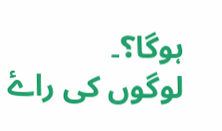ہوگا؟۔
لوگوں کی راۓ